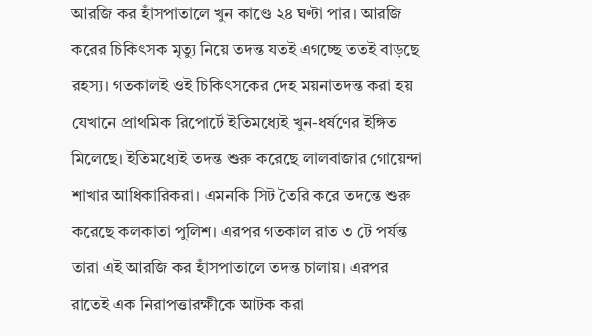আরজি কর হাঁসপাতালে খুন কাণ্ডে ২৪ ঘণ্টা পার। আরজি করের চিকিৎসক মৃত্যু নিয়ে তদন্ত যতই এগচ্ছে ততই বাড়ছে রহস্য। গতকালই ওই চিকিৎসকের দেহ ময়নাতদন্ত করা হয় যেখানে প্রাথমিক রিপোর্টে ইতিমধ্যেই খুন-ধর্ষণের ইঙ্গিত মিলেছে। ইতিমধ্যেই তদন্ত শুরু করেছে লালবাজার গোয়েন্দা শাখার আধিকারিকরা। এমনকি সিট তৈরি করে তদন্তে শুরু করেছে কলকাতা পুলিশ। এরপর গতকাল রাত ৩ টে পর্যন্ত তারা এই আরজি কর হাঁসপাতালে তদন্ত চালায়। এরপর রাতেই এক নিরাপত্তারক্ষীকে আটক করা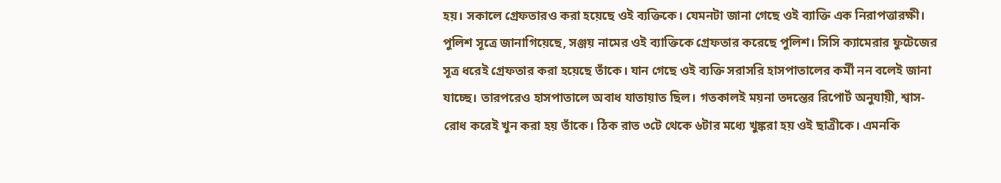হয়। সকালে গ্রেফতারও করা হয়েছে ওই ব্যক্তিকে। যেমনটা জানা গেছে ওই ব্যাক্তি এক নিরাপত্তারক্ষী।
পুলিশ সূত্রে জানাগিয়েছে, সঞ্জয় নামের ওই ব্যাক্তিকে গ্রেফতার করেছে পুলিশ। সিসি ক্যামেরার ফুটেজের সূত্র ধরেই গ্রেফতার করা হয়েছে তাঁকে। যান গেছে ওই ব্যক্তি সরাসরি হাসপাতালের কর্মী নন বলেই জানা যাচ্ছে। তারপরেও হাসপাতালে অবাধ যাতায়াত ছিল। গতকালই ময়না তদন্তের রিপোর্ট অনুযায়ী, শ্বাস-রোধ করেই খুন করা হয় তাঁকে। ঠিক রাত ৩টে থেকে ৬টার মধ্যে খুঙ্করা হয় ওই ছাত্রীকে। এমনকি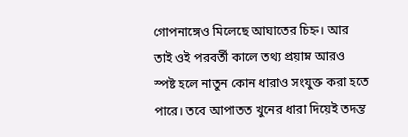গোপনাঙ্গেও মিলেছে আঘাতের চিহ্ন। আর তাই ওই পরবর্তী কালে তথ্য প্রয়াম্ন আরও স্পষ্ট হলে নাতুন কোন ধারাও সংযুক্ত করা হতে পারে। তবে আপাতত খুনের ধারা দিয়েই তদন্ত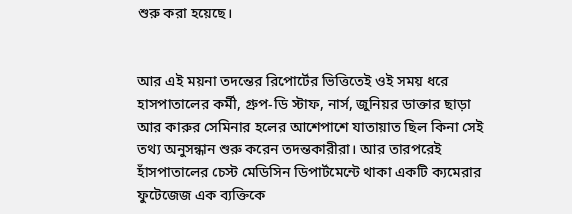শুরু করা হয়েছে।


আর এই ময়না তদন্তের রিপোর্টের ভিত্তিতেই ওই সময় ধরে হাসপাতালের কর্মী, গ্রুপ-ডি স্টাফ, নার্স, জুনিয়র ডাক্তার ছাড়া আর কারুর সেমিনার হলের আশেপাশে যাতায়াত ছিল কিনা সেই তথ্য অনুসন্ধান শুরু করেন তদন্তকারীরা। আর তারপরেই হাঁসপাতালের চেস্ট মেডিসিন ডিপার্টমেন্টে থাকা একটি ক্যমেরার ফুটেজেজ এক ব্যক্তিকে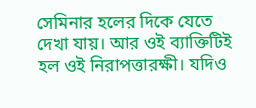সেমিনার হলের দিকে যেতে দেখা যায়। আর ওই ব্যাক্তিটিই হল ওই নিরাপত্তারক্ষী। যদিও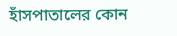হাঁসপাতালের কোন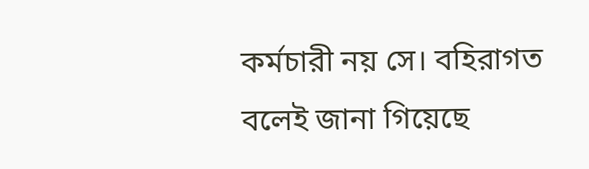কর্মচারী নয় সে। বহিরাগত বলেই জানা গিয়েছে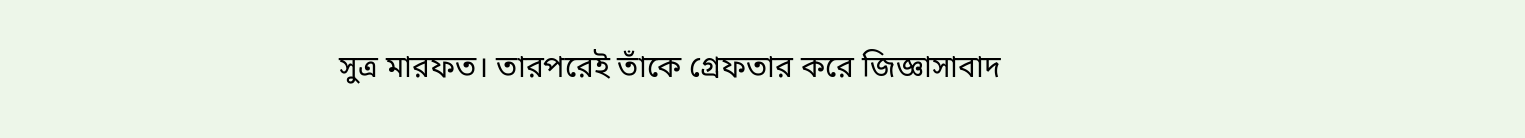সুত্র মারফত। তারপরেই তাঁকে গ্রেফতার করে জিজ্ঞাসাবাদ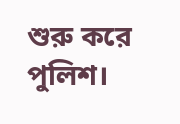শুরু করে পুলিশ।